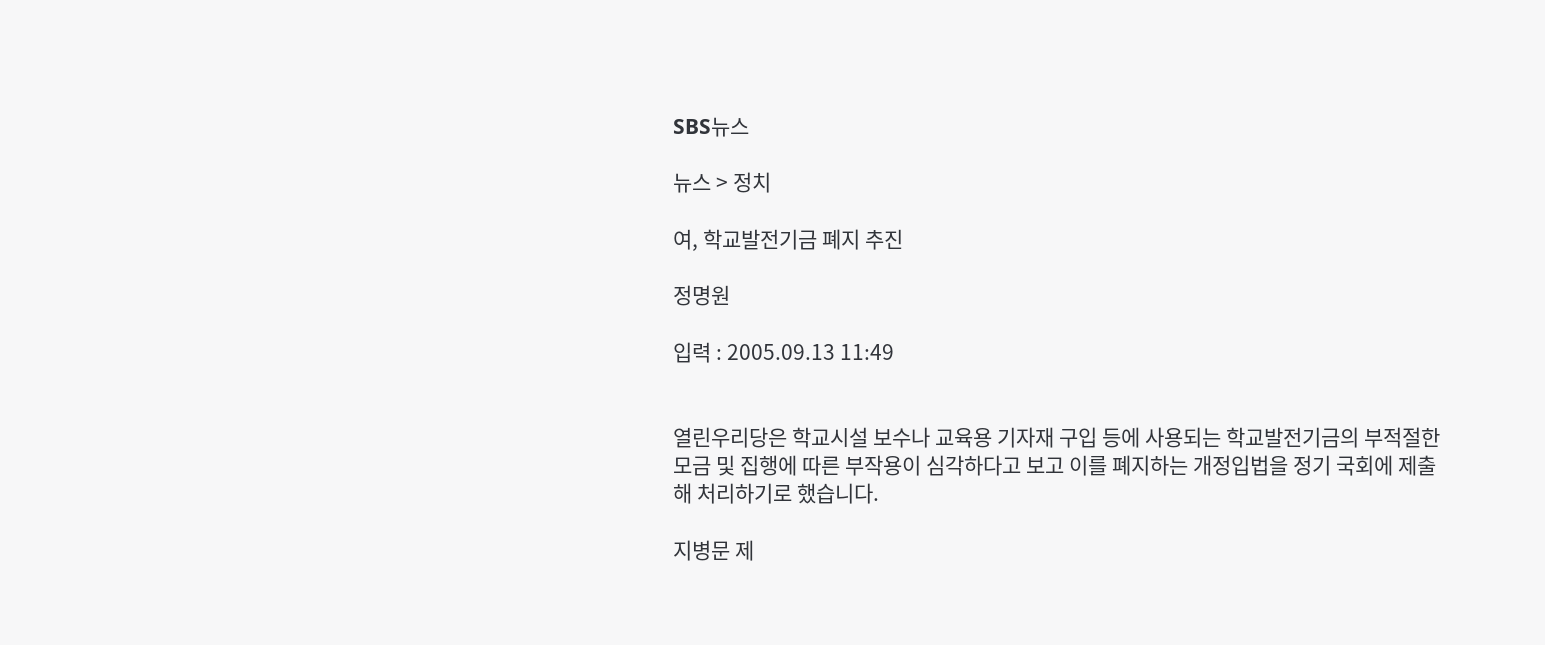SBS뉴스

뉴스 > 정치

여, 학교발전기금 폐지 추진

정명원

입력 : 2005.09.13 11:49


열린우리당은 학교시설 보수나 교육용 기자재 구입 등에 사용되는 학교발전기금의 부적절한 모금 및 집행에 따른 부작용이 심각하다고 보고 이를 폐지하는 개정입법을 정기 국회에 제출해 처리하기로 했습니다.

지병문 제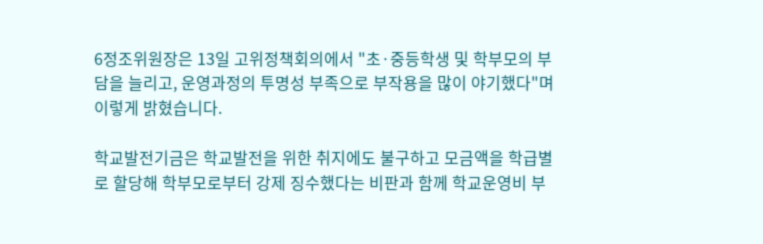6정조위원장은 13일 고위정책회의에서 "초·중등학생 및 학부모의 부담을 늘리고, 운영과정의 투명성 부족으로 부작용을 많이 야기했다"며 이렇게 밝혔습니다.

학교발전기금은 학교발전을 위한 취지에도 불구하고 모금액을 학급별로 할당해 학부모로부터 강제 징수했다는 비판과 함께 학교운영비 부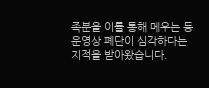족분을 이를 통해 메우는 등 운영상 폐단이 심각하다는 지적을 받아왔습니다.